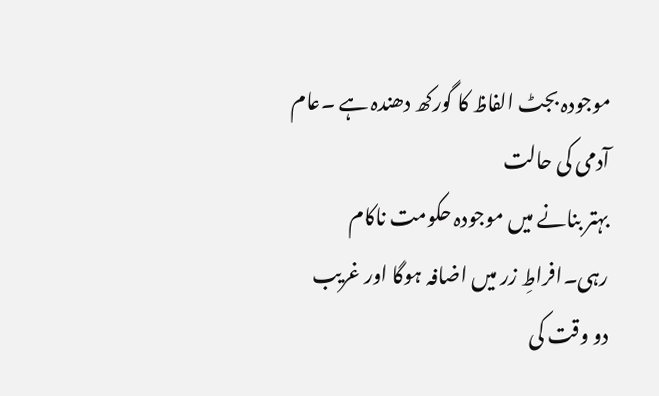موجودہ بجٹ الفاظ کا گورکھ دھندہ ہے ۔عام آدمی کی حالت
بہتر بنانے میں موجودہ حکومت ناکام رہی۔افراطِ زر میں اضافہ ہوگا اور غریب
دو وقت کی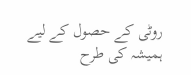روٹی کے حصول کے لیے ہمیشہ کی طرح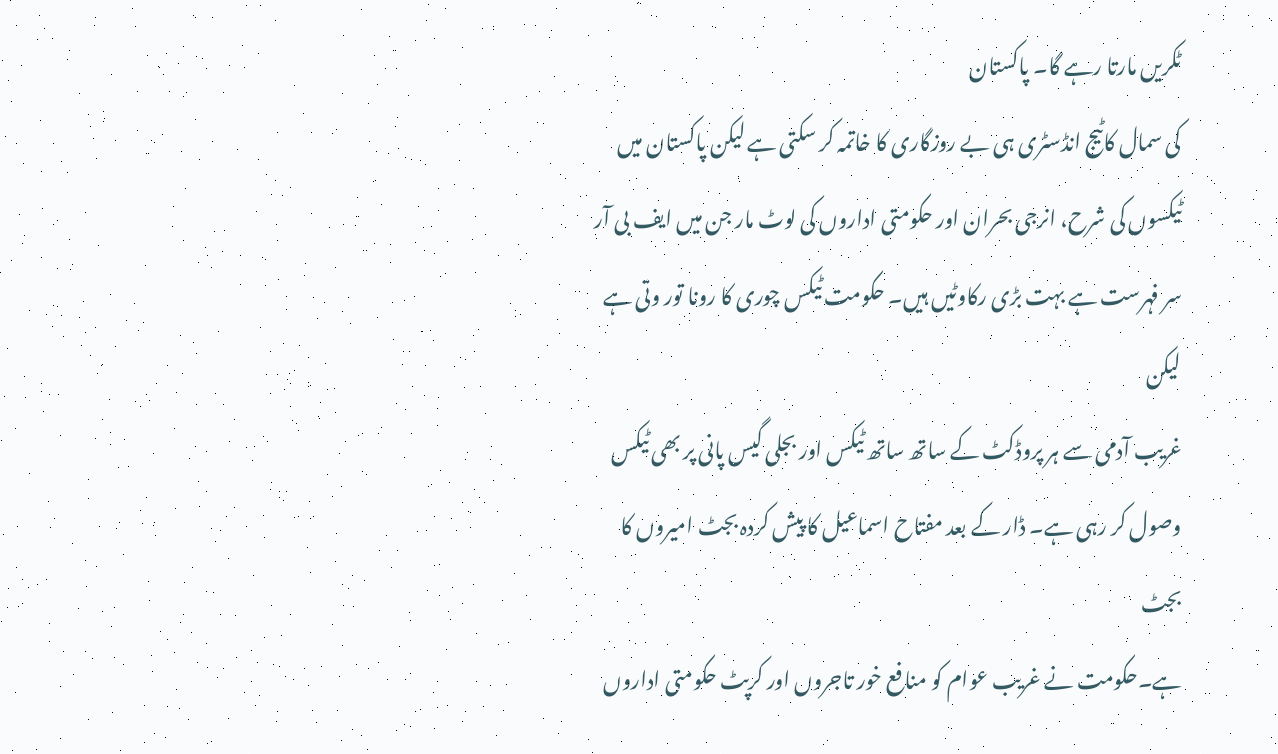ٹکریں مارتا رہے گا۔ پاکستان
کی سمال کاٹیج انڈسٹری ہی بے روزگاری کا خاتمہ کر سکتی ہے لیکن پاکستان میں
ٹیکسوں کی شرح، انرجی بحران اور حکومتی اداروں کی لوٹ مار جن میں ایف بی آر
سر فہرست ہے بہت بڑی رکاوٹیں ہیں۔ حکومت ٹیکس چوری کا رونا تور وتی ہے لیکن
غریب آدمی سے ہر پروڈکٹ کے ساتھ ساتھ ٹیکس اور بجلی گیس پانی پر بھی ٹیکس
وصول کر رہی ہے۔ ڈار کے بعد مفتاح اسماعیل کا پیش کردہ بجٹ امیروں کا بجٹ
ہے۔حکومت نے غریب عوام کو منافع خور تاجروں اور کرپٹ حکومتی اداروں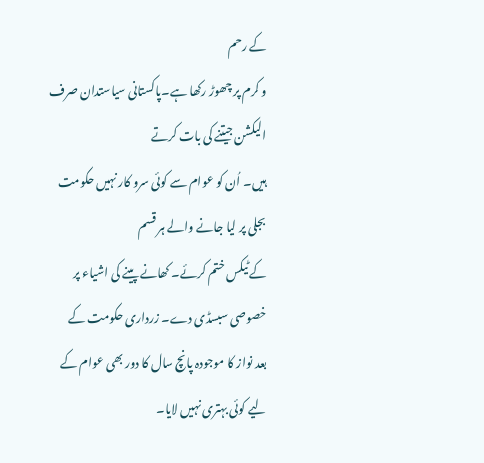کے رحم
و کرم پر چھوڑ رکھا ہے۔پاکستانی سیاستدان صرف الیکشن جیتنے کی بات کرتے
ہیں۔ اُن کو عوام سے کوئی سرو کار نہیں حکومت بجلی پر لیا جانے والے ہر قسم
کے ٹیکس ختم کرئے۔ کھانے پینے کی اشیاء پر خصوصی سبسڈی دے۔ زرداری حکومت کے
بعد نواز کا موجودہ پانچ سال کا دور بھی عوام کے لیے کوئی بہتری نہیں لایا۔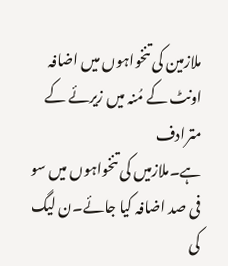ملازمین کی تنخواہوں میں اضافہ اونٹ کے مُنہ میں زیرئے کے مترادف
ہے۔ملازمیں کی تنخواہوں میں سو فی صد اضافہ کیا جائے۔ن لیگ کی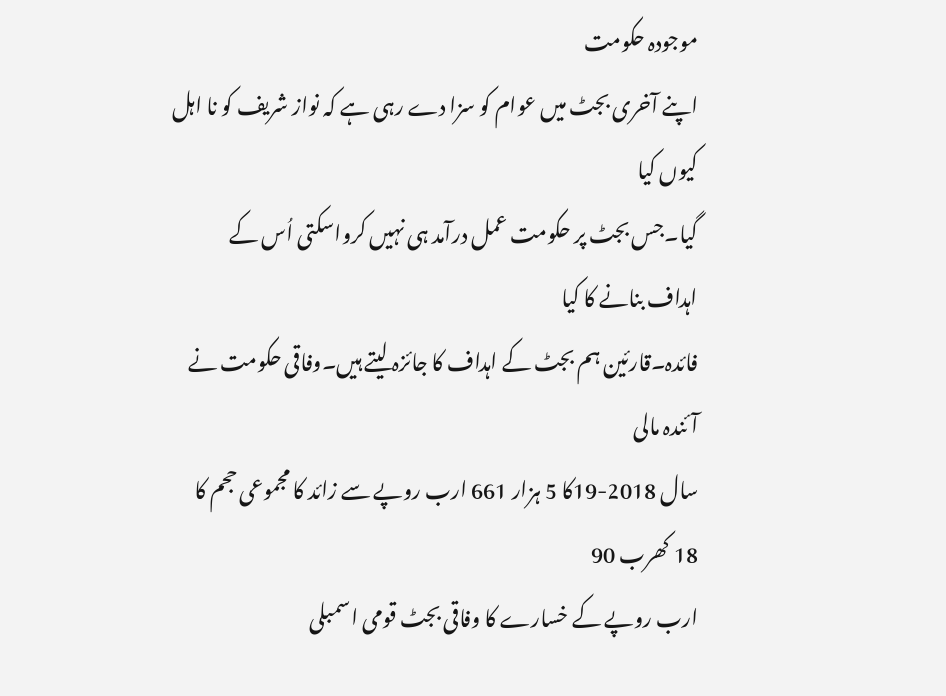موجودہ حکومت
اپنے آخری بجٹ میں عوام کو سزا دے رہی ہے کہ نواز شریف کو نا اہل کیوں کیا
گیا۔جس بجٹ پر حکومت عمل درآمد ہی نہیں کرواسکتی اُس کے اہداف بنانے کا کیا
فائدہ۔قارئین ہم بجٹ کے اہداف کا جائزہ لیتے ہیں۔وفاقی حکومت نے آئندہ مالی
سال 2018-19کا 5 ہزار 661 ارب روپے سے زائد کا مجموعی حجم کا 18 کھرب 90
ارب روپے کے خسارے کا وفاقی بجٹ قومی اسمبلی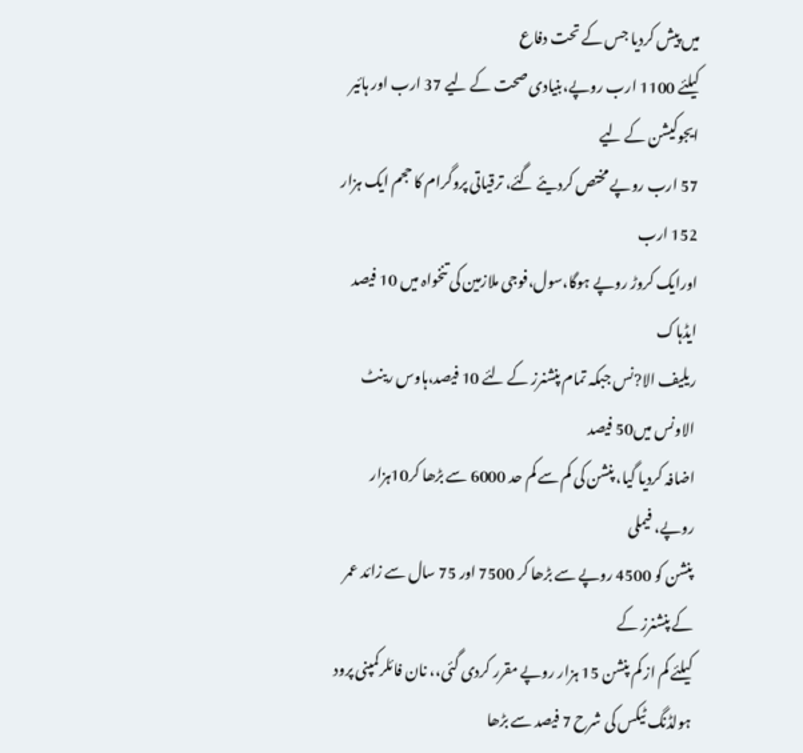میں پیش کردیا جس کے تحت دفاع
کیلئے 1100 ارب روپے،بنیادی صحت کے لیے 37 ارب اور ہائیر ایجوکیشن کے لیے
57 ارب روپے مختص کردیئے گئے، ترقیاتی پروگرام کا حجم ایک ہزار 152 ارب
اورایک کروڑ روپے ہوگا،سول،فوجی ملازمین کی تنخواہ میں 10 فیصد ایڈہاک
ریلیف الا?نس جبکہ تمام پنشنرز کے لئے 10 فیصد،ہاوس رینٹ الاونس میں50 فیصد
اضافہ کردیا گیا، پنشن کی کم سے کم حد 6000 سے بڑھا کر10ہزار روپے، فیملی
پنشن کو 4500 روپے سے بڑھا کر 7500 اور 75 سال سے زائد عمر کے پنشنرز کے
کیلئے کم از کم پنشن 15 ہزار روپے مقرر کردی گئی،، نان فائلرکمپنی پرود
ہولڈنگ ٹیکس کی شرح 7 فیصد سے بڑھا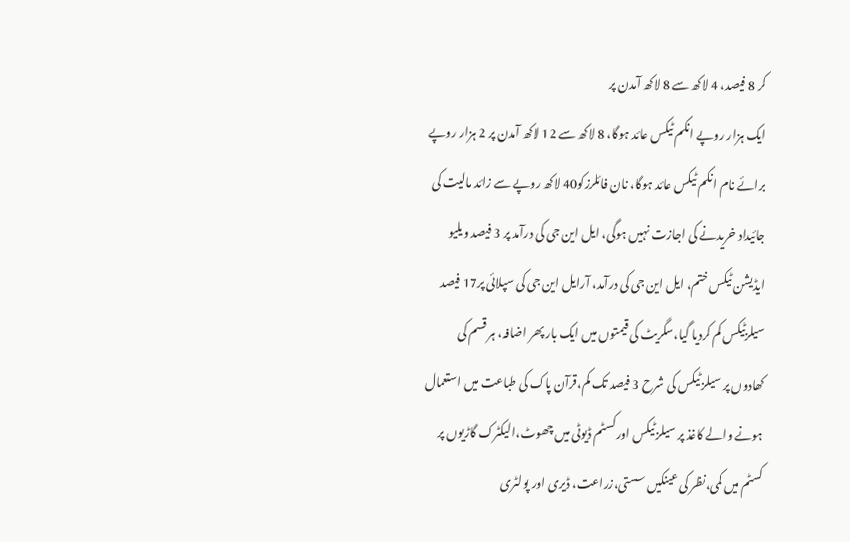کر 8 فیصد، 4 لاکھ سے 8 لاکھ آمدن پر
ایک ہزار روپے انکم ٹیکس عائد ہوگا، 8 لاکھ سے 12 لاکھ آمدن پر 2 ہزار روپے
برائے نام انکم ٹیکس عائد ہوگا، نان فائلرزکو40 لاکھ روپے سے زائد مالیت کی
جائیداد خریدنے کی اجازت نہیں ہوگی، ایل این جی کی درآمد پر 3 فیصد ویلیو
ایڈیشن ٹیکس ختم، ایل این جی کی درآمد، آرایل این جی کی سپلائی پر17 فیصد
سیلزٹیکس کم کردیا گیا،سگریٹ کی قیمتوں میں ایک بار پھر اضافہ، ہر قسم کی
کھادوں پر سیلز ٹیکس کی شرح 3 فیصد تک کم،قرآن پاک کی طباعت میں استعمال
ہونے والے کاغذ پر سیلز ٹیکس اورکسٹم ڈیوٹی میں چھوٹ،الیکٹرک گاڑیوں پر
کسٹم میں کمی،نظر کی عینکیں سستی،زراعت، ڈیری اور پولٹری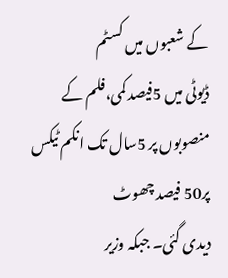کے شعبوں میں کسٹم
ڈیوٹی میں 5فیصد کمی،فلم کے منصوبوں پر 5سال تک انکم ٹیکس پر50 فیصد چھوٹ
دیدی گئی۔ جبکہ وزیر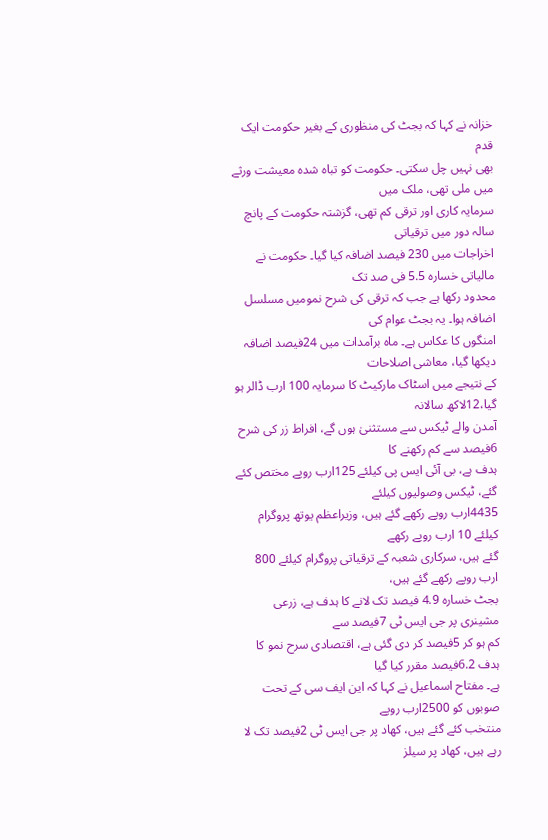خزانہ نے کہا کہ بجٹ کی منظوری کے بغیر حکومت ایک قدم
بھی نہیں چل سکتی۔ حکومت کو تباہ شدہ معیشت ورثے میں ملی تھی، ملک میں
سرمایہ کاری اور ترقی کم تھی، گزشتہ حکومت کے پانچ سالہ دور میں ترقیاتی
اخراجات میں 230 فیصد اضافہ کیا گیا۔ حکومت نے مالیاتی خسارہ 5.5 فی صد تک
محدود رکھا ہے جب کہ ترقی کی شرح نمومیں مسلسل اضافہ ہوا۔ یہ بجٹ عوام کی
امنگوں کا عکاس ہے۔ ماہ برآمدات میں 24فیصد اضافہ دیکھا گیا، معاشی اصلاحات
کے نتیجے میں اسٹاک مارکیٹ کا سرمایہ 100 ارب ڈالر ہو گیا،12لاکھ سالانہ
آمدن والے ٹیکس سے مستثنیٰ ہوں گے، افراط زر کی شرح 6فیصد سے کم رکھنے کا
ہدف ہے، بی آئی ایس پی کیلئے 125ارب روپے مختص کئے گئے، ٹیکس وصولیوں کیلئے
4435ارب روپے رکھے گئے ہیں، وزیراعظم یوتھ پروگرام کیلئے 10 ارب روپے رکھے
گئے ہیں، سرکاری شعبہ کے ترقیاتی پروگرام کیلئے 800 ارب روپے رکھے گئے ہیں،
بجٹ خسارہ 4.9 فیصد تک لانے کا ہدف ہے، زرعی مشینری پر جی ایس ٹی 7فیصد سے
کم ہو کر 5فیصد کر دی گئی ہے، اقتصادی سرح نمو کا ہدف 6.2فیصد مقرر کیا گیا
ہے۔ مفتاح اسماعیل نے کہا کہ این ایف سی کے تحت صوبوں کو 2500ارب روپے
منتخب کئے گئے ہیں، کھاد پر جی ایس ٹی 2فیصد تک لا رہے ہیں، کھاد پر سیلز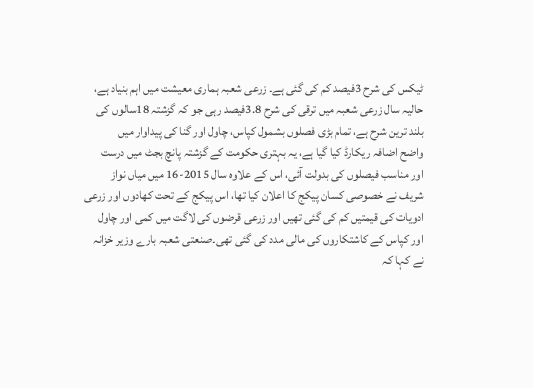ٹیکس کی شرح 3فیصد کم کی گئی ہے۔ زرعی شعبہ ہماری معیشت میں اہم بنیاد ہے،
حالیہ سال زرعی شعبہ میں ترقی کی شرح 3.8فیصد رہی جو کہ گزشتہ 18سالوں کی
بلند ترین شرح ہے، تمام بڑی فصلوں بشمول کپاس، چاول اور گنا کی پیداوار میں
واضح اضافہ ریکارڈ کیا گیا ہے، یہ بہتری حکومت کے گزشتہ پانچ بجٹ میں درست
اور مناسب فیصلوں کی بدولت آئی، اس کے علاوہ سال 2015-16 میں میاں نواز
شریف نے خصوصی کسان پیکج کا اعلان کیا تھا، اس پیکج کے تحت کھادوں اور زرعی
ادویات کی قیمتیں کم کی گئی تھیں اور زرعی قرضوں کی لاگت میں کمی اور چاول
اور کپاس کے کاشتکاروں کی مالی مدد کی گئی تھی۔صنعتی شعبہ بارے وزیر خزانہ
نے کہا کہ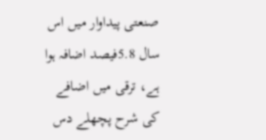صنعتی پیداوار میں اس سال 5.8فیصد اضافہ ہوا ہے، ترقی میں اضافے
کی شرح پچھلے دس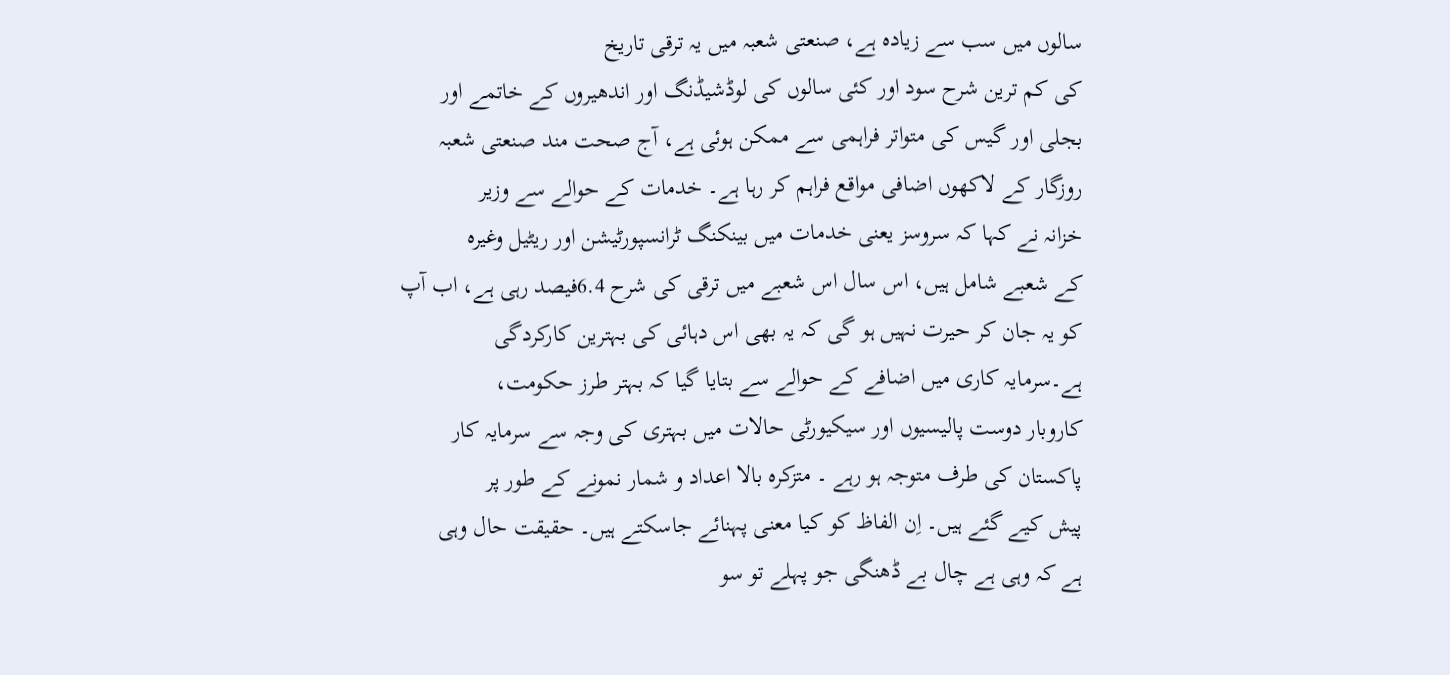سالوں میں سب سے زیادہ ہے، صنعتی شعبہ میں یہ ترقی تاریخ
کی کم ترین شرح سود اور کئی سالوں کی لوڈشیڈنگ اور اندھیروں کے خاتمے اور
بجلی اور گیس کی متواتر فراہمی سے ممکن ہوئی ہے، آج صحت مند صنعتی شعبہ
روزگار کے لاکھوں اضافی مواقع فراہم کر رہا ہے۔ خدمات کے حوالے سے وزیر
خزانہ نے کہا کہ سروسز یعنی خدمات میں بینکنگ ٹرانسپورٹیشن اور ریٹیل وغیرہ
کے شعبے شامل ہیں، اس سال اس شعبے میں ترقی کی شرح 6.4فیصد رہی ہے، اب آپ
کو یہ جان کر حیرت نہیں ہو گی کہ یہ بھی اس دہائی کی بہترین کارکردگی
ہے۔سرمایہ کاری میں اضافے کے حوالے سے بتایا گیا کہ بہتر طرز حکومت،
کاروبار دوست پالیسیوں اور سیکیورٹی حالات میں بہتری کی وجہ سے سرمایہ کار
پاکستان کی طرف متوجہ ہو رہے ۔ متزکرہ بالا اعداد و شمار نمونے کے طور پر
پیش کیے گئے ہیں۔ اِن الفاظ کو کیا معنی پہنائے جاسکتے ہیں۔ حقیقت حال وہی
ہے کہ وہی ہے چال بے ڈھنگی جو پہلے تو سو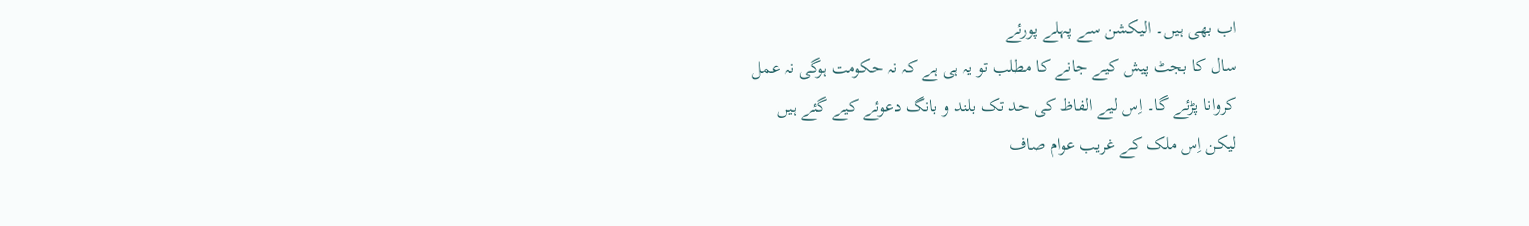اب بھی ہیں۔ الیکشن سے پہلے پورئے
سال کا بجٹ پیش کیے جانے کا مطلب تو یہ ہی ہے کہ نہ حکومت ہوگی نہ عمل
کروانا پڑئے گا۔ اِس لیے الفاظ کی حد تک بلند و بانگ دعوئے کیے گئے ہیں
لیکن اِس ملک کے غریب عوام صاف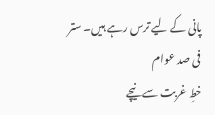پانی کے لیے ترس رہے ہیں۔ ستر فی صد عوام
خطِ غربت سے نیچے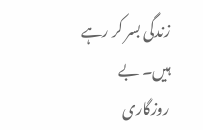زندگی بسر کر رہے ہیں۔ بے روزگاری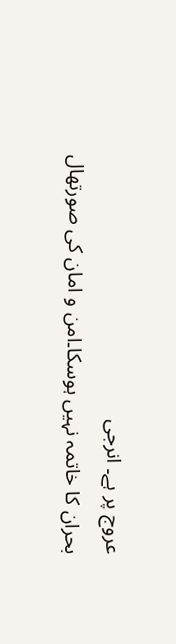عروج پر ہے۔ انرجی
بحران کا خاتمہ نہیں ہوسکا۔امن و امان کی صورتھال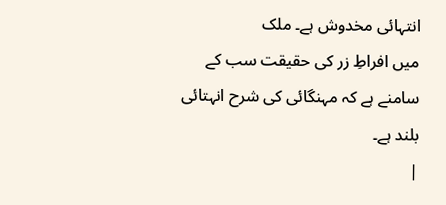انتہائی مخدوش ہے۔ ملک
میں افراطِ زر کی حقیقت سب کے سامنے ہے کہ مہنگائی کی شرح انہتائی بلند ہے۔
|